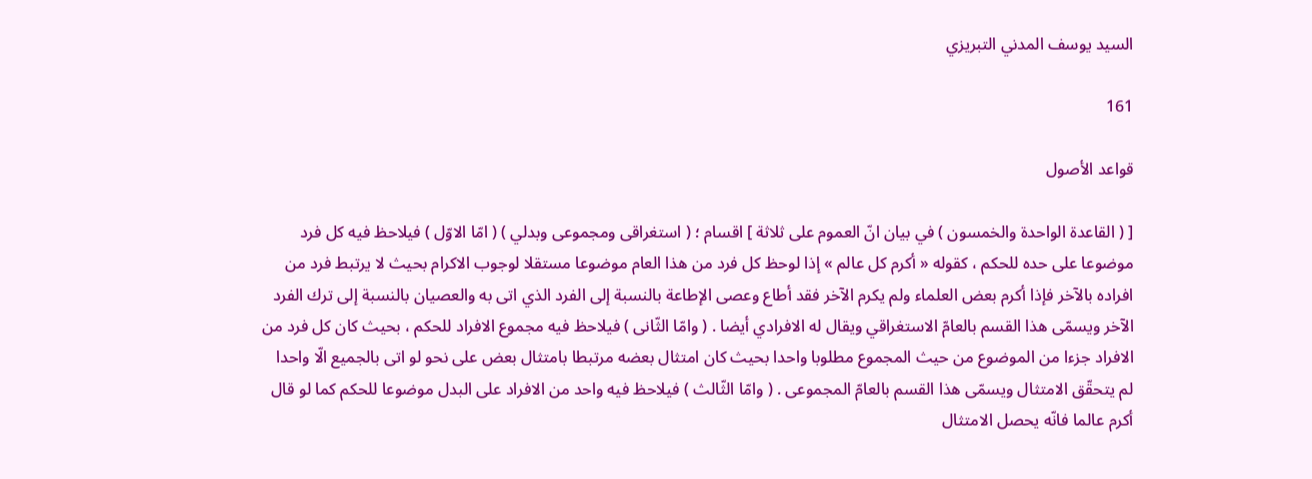السيد يوسف المدني التبريزي

161

قواعد الأصول

[ ( القاعدة الواحدة والخمسون ) في بيان انّ العموم على ثلاثة ] اقسام ؛ ( استغراقى ومجموعى وبدلي ) ( امّا الاوّل ) فيلاحظ فيه كل فرد موضوعا على حده للحكم ، كقوله « أكرم كل عالم » إذا لوحظ كل فرد من هذا العام موضوعا مستقلا لوجوب الاكرام بحيث لا يرتبط فرد من افراده بالآخر فإذا أكرم بعض العلماء ولم يكرم الآخر فقد أطاع وعصى الإطاعة بالنسبة إلى الفرد الذي اتى به والعصيان بالنسبة إلى ترك الفرد الآخر ويسمّى هذا القسم بالعامّ الاستغراقي ويقال له الافرادي أيضا . ( وامّا الثّانى ) فيلاحظ فيه مجموع الافراد للحكم ، بحيث كان كل فرد من الافراد جزءا من الموضوع من حيث المجموع مطلوبا واحدا بحيث كان امتثال بعضه مرتبطا بامتثال بعض على نحو لو اتى بالجميع الّا واحدا لم يتحقّق الامتثال ويسمّى هذا القسم بالعامّ المجموعى . ( وامّا الثّالث ) فيلاحظ فيه واحد من الافراد على البدل موضوعا للحكم كما لو قال أكرم عالما فانّه يحصل الامتثال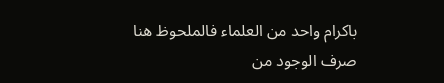باكرام واحد من العلماء فالملحوظ هنا صرف الوجود من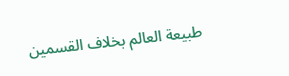طبيعة العالم بخلاف القسمين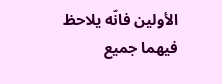الأولين فانّه يلاحظ فيهما جميع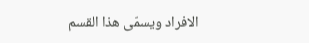الافراد ويسمّى هذا القسم